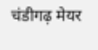चंडीगढ़ मेयर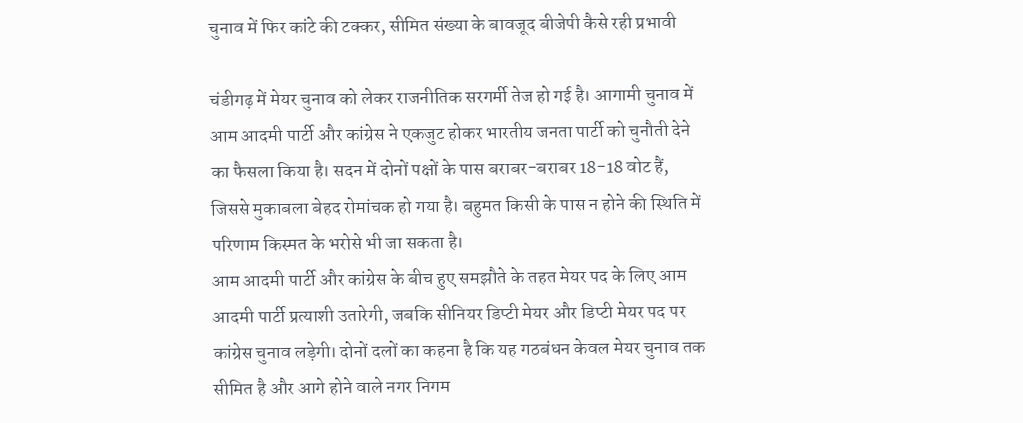चुनाव में फिर कांटे की टक्कर, सीमित संख्या के बावजूद बीजेपी कैसे रही प्रभावी

चंडीगढ़ में मेयर चुनाव को लेकर राजनीतिक सरगर्मी तेज हो गई है। आगामी चुनाव में आम आदमी पार्टी और कांग्रेस ने एकजुट होकर भारतीय जनता पार्टी को चुनौती देने का फैसला किया है। सदन में दोनों पक्षों के पास बराबर-बराबर 18-18 वोट हैं, जिससे मुकाबला बेहद रोमांचक हो गया है। बहुमत किसी के पास न होने की स्थिति में परिणाम किस्मत के भरोसे भी जा सकता है।
आम आदमी पार्टी और कांग्रेस के बीच हुए समझौते के तहत मेयर पद के लिए आम आदमी पार्टी प्रत्याशी उतारेगी, जबकि सीनियर डिप्टी मेयर और डिप्टी मेयर पद पर कांग्रेस चुनाव लड़ेगी। दोनों दलों का कहना है कि यह गठबंधन केवल मेयर चुनाव तक सीमित है और आगे होने वाले नगर निगम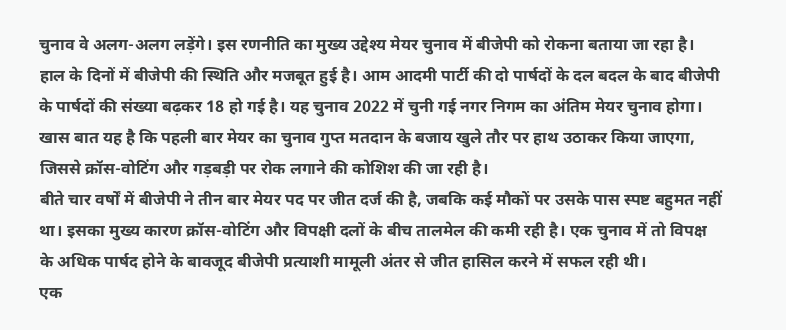चुनाव वे अलग-अलग लड़ेंगे। इस रणनीति का मुख्य उद्देश्य मेयर चुनाव में बीजेपी को रोकना बताया जा रहा है।
हाल के दिनों में बीजेपी की स्थिति और मजबूत हुई है। आम आदमी पार्टी की दो पार्षदों के दल बदल के बाद बीजेपी के पार्षदों की संख्या बढ़कर 18 हो गई है। यह चुनाव 2022 में चुनी गई नगर निगम का अंतिम मेयर चुनाव होगा। खास बात यह है कि पहली बार मेयर का चुनाव गुप्त मतदान के बजाय खुले तौर पर हाथ उठाकर किया जाएगा, जिससे क्रॉस-वोटिंग और गड़बड़ी पर रोक लगाने की कोशिश की जा रही है।
बीते चार वर्षों में बीजेपी ने तीन बार मेयर पद पर जीत दर्ज की है, जबकि कई मौकों पर उसके पास स्पष्ट बहुमत नहीं था। इसका मुख्य कारण क्रॉस-वोटिंग और विपक्षी दलों के बीच तालमेल की कमी रही है। एक चुनाव में तो विपक्ष के अधिक पार्षद होने के बावजूद बीजेपी प्रत्याशी मामूली अंतर से जीत हासिल करने में सफल रही थी।
एक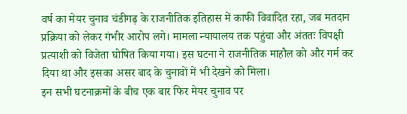वर्ष का मेयर चुनाव चंडीगढ़ के राजनीतिक इतिहास में काफी विवादित रहा, जब मतदान प्रक्रिया को लेकर गंभीर आरोप लगे। मामला न्यायालय तक पहुंचा और अंततः विपक्षी प्रत्याशी को विजेता घोषित किया गया। इस घटना ने राजनीतिक माहौल को और गर्म कर दिया था और इसका असर बाद के चुनावों में भी देखने को मिला।
इन सभी घटनाक्रमों के बीच एक बार फिर मेयर चुनाव पर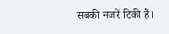सबकी नजरें टिकी हैं।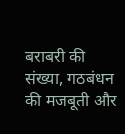बराबरी की संख्या, गठबंधन की मजबूती और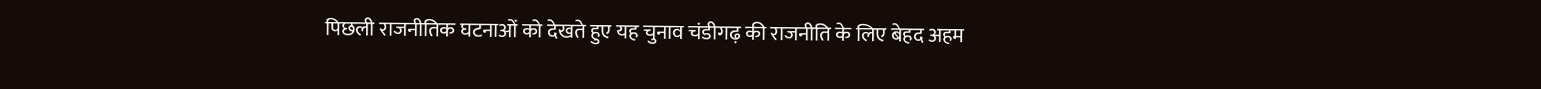पिछली राजनीतिक घटनाओं को देखते हुए यह चुनाव चंडीगढ़ की राजनीति के लिए बेहद अहम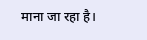माना जा रहा है।